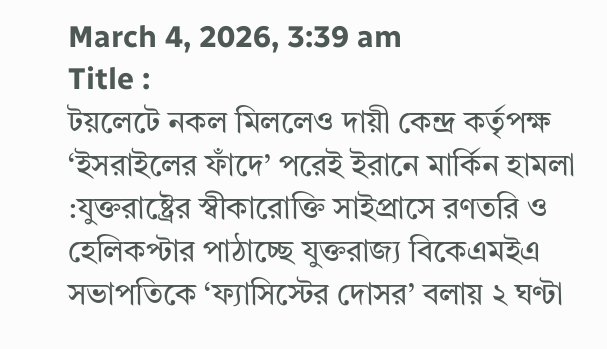March 4, 2026, 3:39 am
Title :
টয়লেটে নকল মিললেও দায়ী কেন্দ্র কর্তৃপক্ষ ‘ইসরাইলের ফাঁদে’ পরেই ইরানে মার্কিন হামলা :যুক্তরাষ্ট্রের স্বীকারোক্তি সাইপ্রাসে রণতরি ও হেলিকপ্টার পাঠাচ্ছে যুক্তরাজ্য বিকেএমইএ সভাপতিকে ‘ফ্যাসিস্টের দোসর’ বলায় ২ ঘণ্টা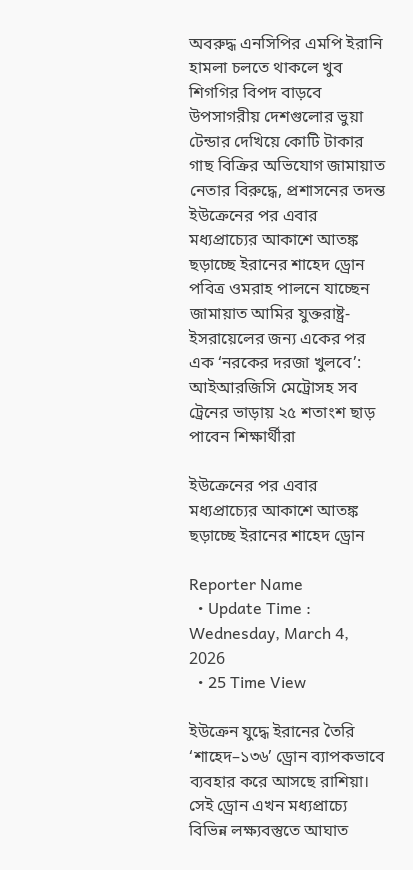অবরুদ্ধ এনসিপির এমপি ইরানি হামলা চলতে থাকলে খুব শিগগির বিপদ বাড়বে উপসাগরীয় দেশগুলোর ভুয়া টেন্ডার দেখিয়ে কোটি টাকার গাছ বিক্রির অভিযোগ জামায়াত নেতার বিরুদ্ধে, প্রশাসনের তদন্ত ইউক্রেনের পর এবার মধ্যপ্রাচ্যের আকাশে আতঙ্ক ছড়াচ্ছে ইরানের শাহেদ ড্রোন পবিত্র ওমরাহ পালনে যাচ্ছেন জামায়াত আমির যুক্তরাষ্ট্র-ইসরায়েলের জন্য একের পর এক ‘নরকের দরজা খুলবে’: আইআরজিসি মেট্রোসহ সব ট্রেনের ভাড়ায় ২৫ শতাংশ ছাড় পাবেন শিক্ষার্থীরা

ইউক্রেনের পর এবার মধ্যপ্রাচ্যের আকাশে আতঙ্ক ছড়াচ্ছে ইরানের শাহেদ ড্রোন

Reporter Name
  • Update Time : Wednesday, March 4, 2026
  • 25 Time View

ইউক্রেন যুদ্ধে ইরানের তৈরি ‘শাহেদ–১৩৬’ ড্রোন ব্যাপকভাবে ব্যবহার করে আসছে রাশিয়া। সেই ড্রোন এখন মধ্যপ্রাচ্যে বিভিন্ন লক্ষ্যবস্তুতে আঘাত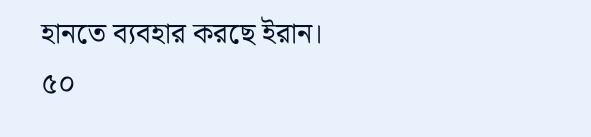হানতে ব্যবহার করছে ইরান। ৫০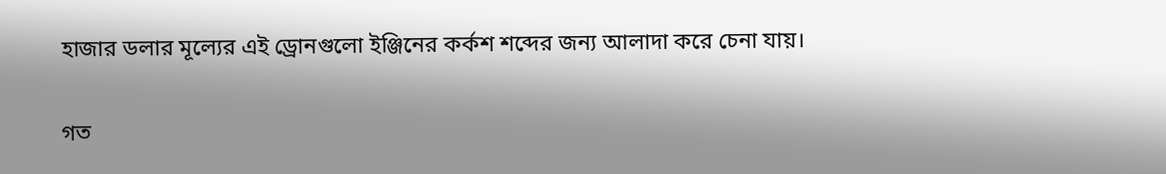হাজার ডলার মূল্যের এই ড্রোনগুলো ইঞ্জিনের কর্কশ শব্দের জন্য আলাদা করে চেনা যায়।

গত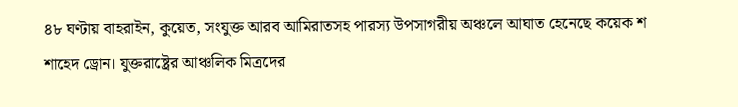৪৮ ঘণ্টায় বাহরাইন, কুয়েত, সংযুক্ত আরব আমিরাতসহ পারস্য উপসাগরীয় অঞ্চলে আঘাত হেনেছে কয়েক শ শাহেদ ড্রোন। যুক্তরাষ্ট্রের আঞ্চলিক মিত্রদের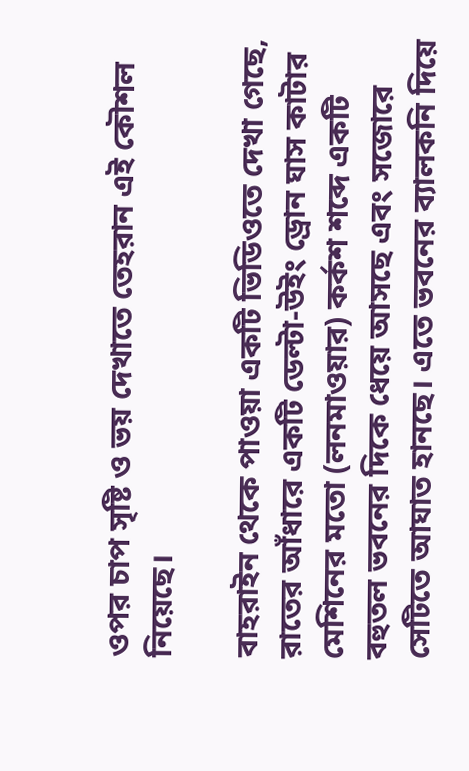ওপর চাপ সৃষ্টি ও ভয় দেখাতে তেহরান এই কৌশল নিয়েছে।

বাহরাইন থেকে পাওয়া একটি ভিডিওতে দেখা গেছে, রাতের আঁধারে একটি ডেল্টা-উইং ড্রোন ঘাস কাটার মেশিনের মতো (লনমাওয়ার) কর্কশ শব্দে একটি বহুতল ভবনের দিকে ধেয়ে আসছে এবং সজোরে সেটিতে আঘাত হানছে। এতে ভবনের ব্যালকনি দিয়ে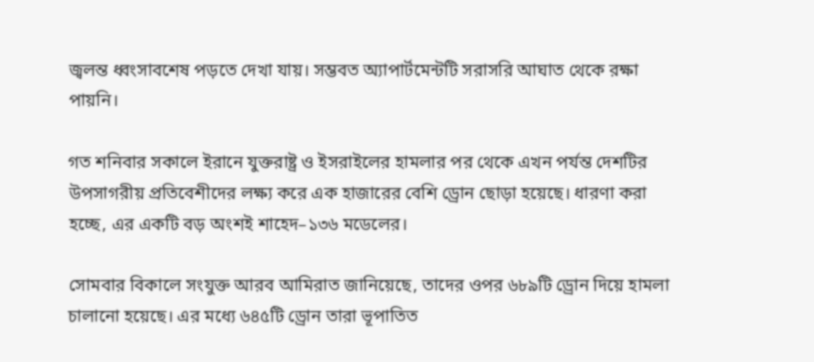জ্বলন্ত ধ্বংসাবশেষ পড়তে দেখা যায়। সম্ভবত অ্যাপার্টমেন্টটি সরাসরি আঘাত থেকে রক্ষা পায়নি।

গত শনিবার সকালে ইরানে যুক্তরাষ্ট্র ও ইসরাইলের হামলার পর থেকে এখন পর্যন্ত দেশটির উপসাগরীয় প্রতিবেশীদের লক্ষ্য করে এক হাজারের বেশি ড্রোন ছোড়া হয়েছে। ধারণা করা হচ্ছে, এর একটি বড় অংশই শাহেদ–১৩৬ মডেলের।

সোমবার বিকালে সংযুক্ত আরব আমিরাত জানিয়েছে, তাদের ওপর ৬৮৯টি ড্রোন দিয়ে হামলা চালানো হয়েছে। এর মধ্যে ৬৪৫টি ড্রোন তারা ভূপাতিত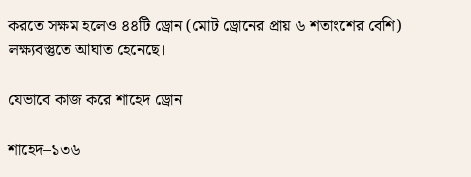করতে সক্ষম হলেও ৪৪টি ড্রোন (মোট ড্রোনের প্রায় ৬ শতাংশের বেশি) লক্ষ্যবস্তুতে আঘাত হেনেছে।

যেভাবে কাজ করে শাহেদ ড্রোন

শাহেদ–১৩৬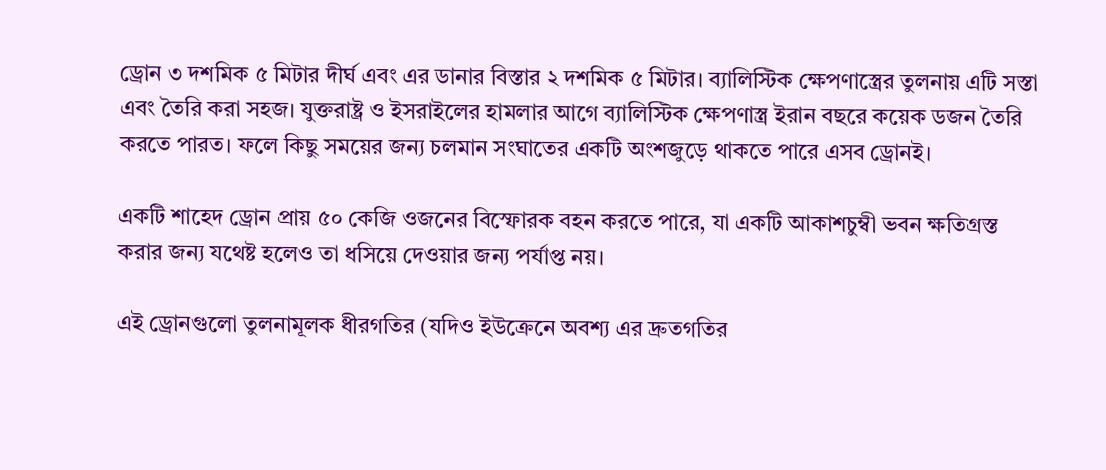ড্রোন ৩ দশমিক ৫ মিটার দীর্ঘ এবং এর ডানার বিস্তার ২ দশমিক ৫ মিটার। ব্যালিস্টিক ক্ষেপণাস্ত্রের তুলনায় এটি সস্তা এবং তৈরি করা সহজ। যুক্তরাষ্ট্র ও ইসরাইলের হামলার আগে ব্যালিস্টিক ক্ষেপণাস্ত্র ইরান বছরে কয়েক ডজন তৈরি করতে পারত। ফলে কিছু সময়ের জন্য চলমান সংঘাতের একটি অংশজুড়ে থাকতে পারে এসব ড্রোনই।

একটি শাহেদ ড্রোন প্রায় ৫০ কেজি ওজনের বিস্ফোরক বহন করতে পারে, যা একটি আকাশচুম্বী ভবন ক্ষতিগ্রস্ত করার জন্য যথেষ্ট হলেও তা ধসিয়ে দেওয়ার জন্য পর্যাপ্ত নয়।

এই ড্রোনগুলো তুলনামূলক ধীরগতির (যদিও ইউক্রেনে অবশ্য এর দ্রুতগতির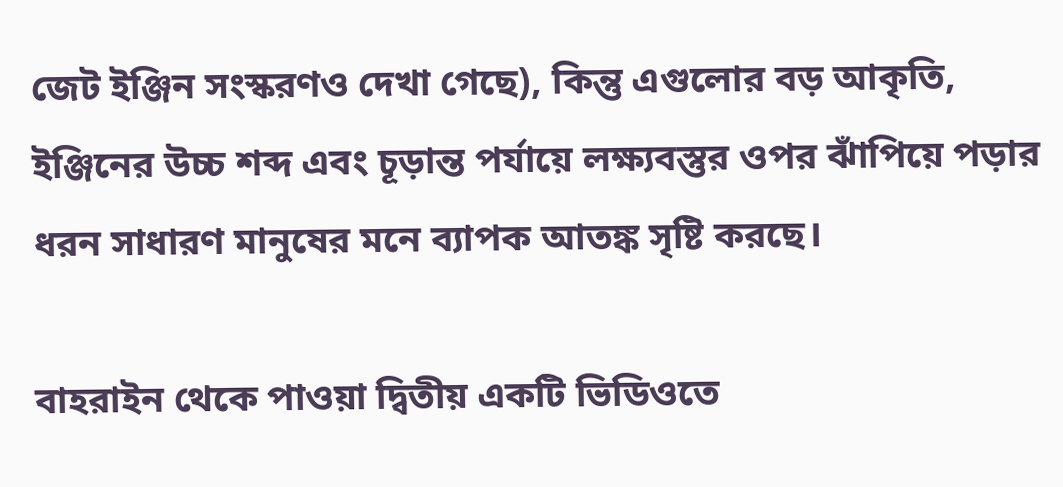জেট ইঞ্জিন সংস্করণও দেখা গেছে), কিন্তু এগুলোর বড় আকৃতি, ইঞ্জিনের উচ্চ শব্দ এবং চূড়ান্ত পর্যায়ে লক্ষ্যবস্তুর ওপর ঝাঁপিয়ে পড়ার ধরন সাধারণ মানুষের মনে ব্যাপক আতঙ্ক সৃষ্টি করছে।

বাহরাইন থেকে পাওয়া দ্বিতীয় একটি ভিডিওতে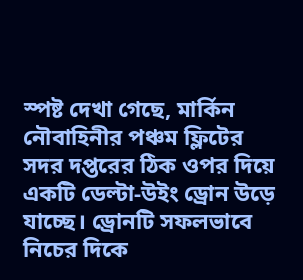স্পষ্ট দেখা গেছে, মার্কিন নৌবাহিনীর পঞ্চম ফ্লিটের সদর দপ্তরের ঠিক ওপর দিয়ে একটি ডেল্টা-উইং ড্রোন উড়ে যাচ্ছে। ড্রোনটি সফলভাবে নিচের দিকে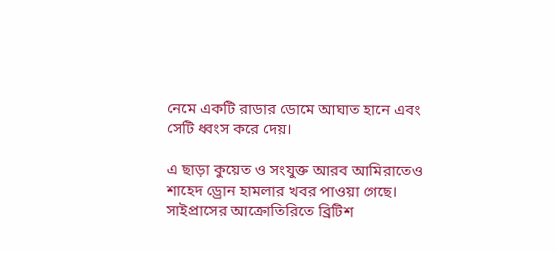নেমে একটি রাডার ডোমে আঘাত হানে এবং সেটি ধ্বংস করে দেয়।

এ ছাড়া কুয়েত ও সংযুক্ত আরব আমিরাতেও শাহেদ ড্রোন হামলার খবর পাওয়া গেছে। সাইপ্রাসের আক্রোতিরিতে ব্রিটিশ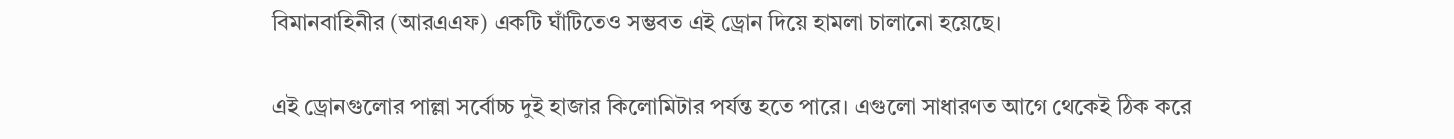বিমানবাহিনীর (আরএএফ) একটি ঘাঁটিতেও সম্ভবত এই ড্রোন দিয়ে হামলা চালানো হয়েছে।

এই ড্রোনগুলোর পাল্লা সর্বোচ্চ দুই হাজার কিলোমিটার পর্যন্ত হতে পারে। এগুলো সাধারণত আগে থেকেই ঠিক করে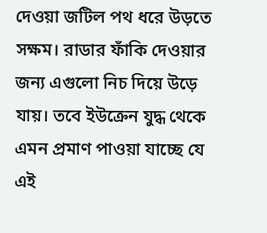দেওয়া জটিল পথ ধরে উড়তে সক্ষম। রাডার ফাঁকি দেওয়ার জন্য এগুলো নিচ দিয়ে উড়ে যায়। তবে ইউক্রেন যুদ্ধ থেকে এমন প্রমাণ পাওয়া যাচ্ছে যে এই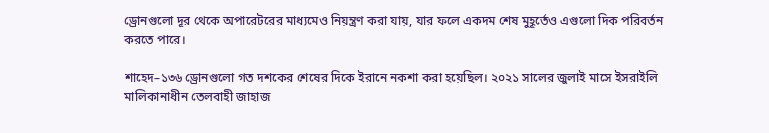ড্রোনগুলো দূর থেকে অপারেটরের মাধ্যমেও নিয়ন্ত্রণ করা যায়, যার ফলে একদম শেষ মুহূর্তেও এগুলো দিক পরিবর্তন করতে পারে।

শাহেদ–১৩৬ ড্রোনগুলো গত দশকের শেষের দিকে ইরানে নকশা করা হয়েছিল। ২০২১ সালের জুলাই মাসে ইসরাইলি মালিকানাধীন তেলবাহী জাহাজ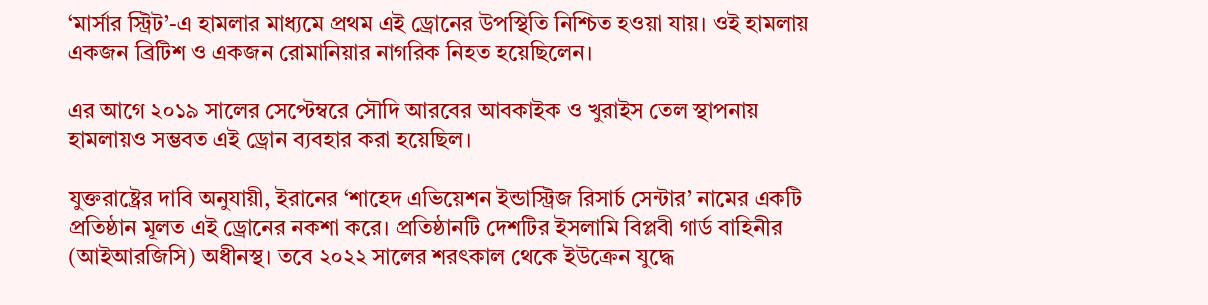‘মার্সার স্ট্রিট’-এ হামলার মাধ্যমে প্রথম এই ড্রোনের উপস্থিতি নিশ্চিত হওয়া যায়। ওই হামলায় একজন ব্রিটিশ ও একজন রোমানিয়ার নাগরিক নিহত হয়েছিলেন।

এর আগে ২০১৯ সালের সেপ্টেম্বরে সৌদি আরবের আবকাইক ও খুরাইস তেল স্থাপনায় হামলায়ও সম্ভবত এই ড্রোন ব্যবহার করা হয়েছিল।

যুক্তরাষ্ট্রের দাবি অনুযায়ী, ইরানের ‘শাহেদ এভিয়েশন ইন্ডাস্ট্রিজ রিসার্চ সেন্টার’ নামের একটি প্রতিষ্ঠান মূলত এই ড্রোনের নকশা করে। প্রতিষ্ঠানটি দেশটির ইসলামি বিপ্লবী গার্ড বাহিনীর (আইআরজিসি) অধীনস্থ। তবে ২০২২ সালের শরৎকাল থেকে ইউক্রেন যুদ্ধে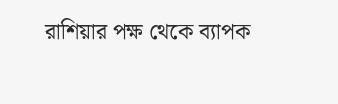রাশিয়ার পক্ষ থেকে ব্যাপক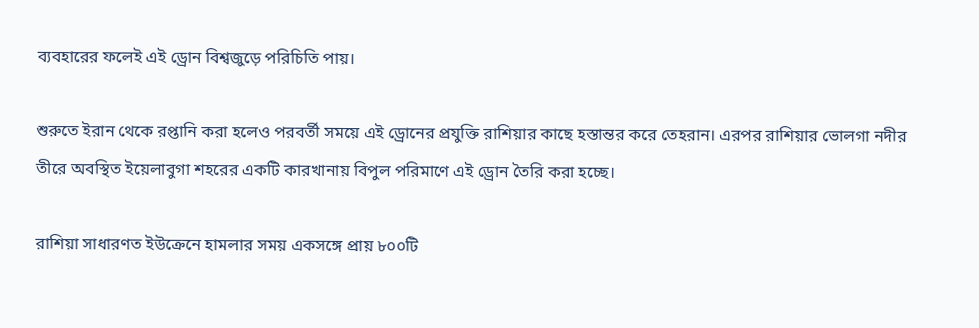ব্যবহারের ফলেই এই ড্রোন বিশ্বজুড়ে পরিচিতি পায়।

শুরুতে ইরান থেকে রপ্তানি করা হলেও পরবর্তী সময়ে এই ড্রোনের প্রযুক্তি রাশিয়ার কাছে হস্তান্তর করে তেহরান। এরপর রাশিয়ার ভোলগা নদীর তীরে অবস্থিত ইয়েলাবুগা শহরের একটি কারখানায় বিপুল পরিমাণে এই ড্রোন তৈরি করা হচ্ছে।

রাশিয়া সাধারণত ইউক্রেনে হামলার সময় একসঙ্গে প্রায় ৮০০টি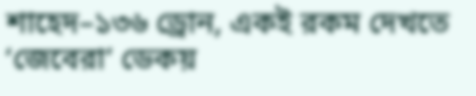শাহেদ–১৩৬ ড্রোন, একই রকম দেখতে ‘জেবেরা’ ডেকয়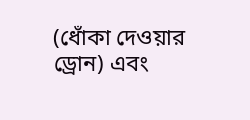(ধোঁকা দেওয়ার ড্রোন) এবং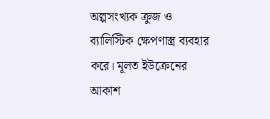অল্পসংখ্যক ক্রুজ ও ব্যালিস্টিক ক্ষেপণাস্ত্র ব্যবহার করে। মূলত ইউক্রেনের আকাশ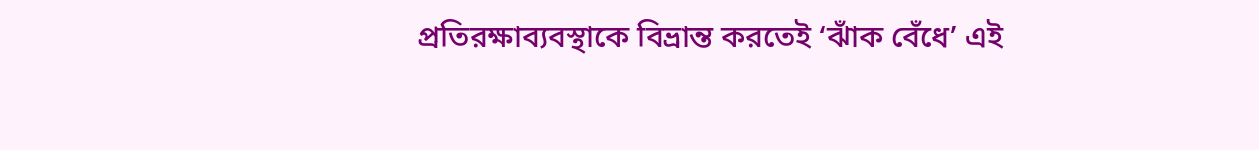প্রতিরক্ষাব্যবস্থাকে বিভ্রান্ত করতেই ‘ঝাঁক বেঁধে’ এই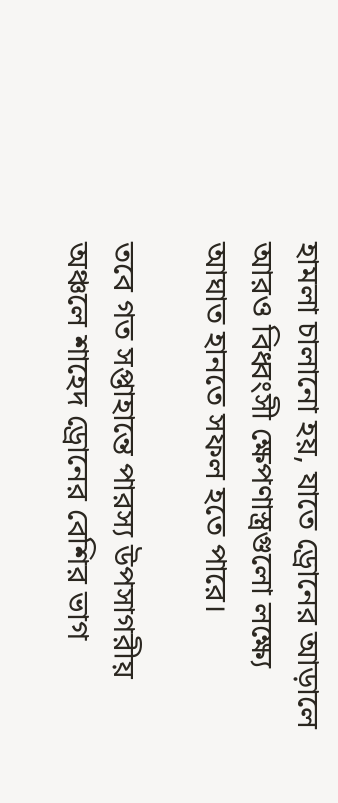হামলা চালানো হয়, যাতে ড্রোনের আড়ালে আরও বিধ্বংসী ক্ষেপণাস্ত্রগুলো লক্ষ্যে আঘাত হানতে সফল হতে পারে।

তবে গত সপ্তাহান্তে পারস্য উপসাগরীয় অঞ্চলে শাহেদ ড্রোনের বেশির ভাগ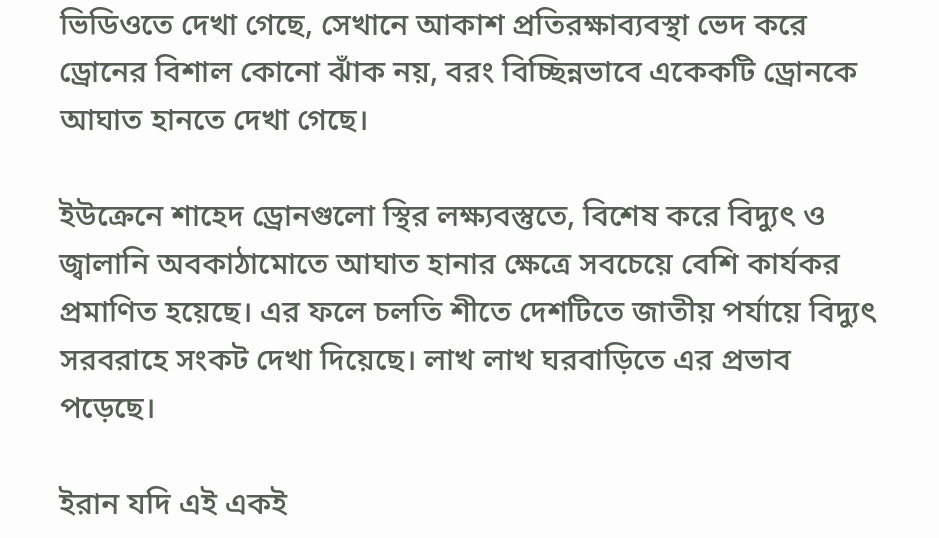ভিডিওতে দেখা গেছে, সেখানে আকাশ প্রতিরক্ষাব্যবস্থা ভেদ করে ড্রোনের বিশাল কোনো ঝাঁক নয়, বরং বিচ্ছিন্নভাবে একেকটি ড্রোনকে আঘাত হানতে দেখা গেছে।

ইউক্রেনে শাহেদ ড্রোনগুলো স্থির লক্ষ্যবস্তুতে, বিশেষ করে বিদ্যুৎ ও জ্বালানি অবকাঠামোতে আঘাত হানার ক্ষেত্রে সবচেয়ে বেশি কার্যকর প্রমাণিত হয়েছে। এর ফলে চলতি শীতে দেশটিতে জাতীয় পর্যায়ে বিদ্যুৎ সরবরাহে সংকট দেখা দিয়েছে। লাখ লাখ ঘরবাড়িতে এর প্রভাব পড়েছে।

ইরান যদি এই একই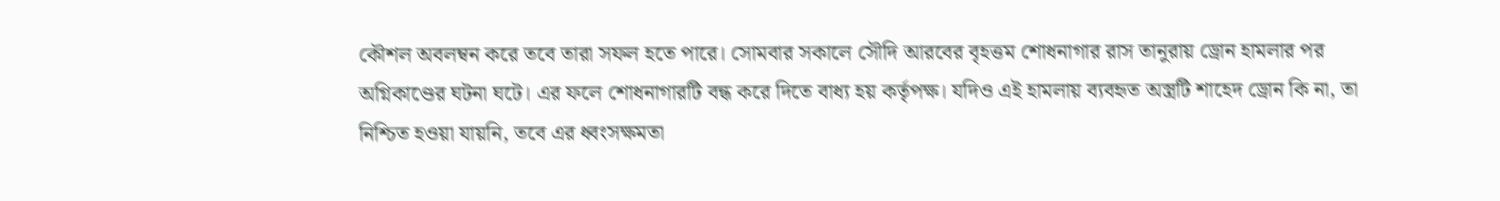কৌশল অবলম্বন করে তবে তারা সফল হতে পারে। সোমবার সকালে সৌদি আরবের বৃহত্তম শোধনাগার রাস তানুরায় ড্রোন হামলার পর অগ্নিকাণ্ডের ঘটনা ঘটে। এর ফলে শোধনাগারটি বন্ধ করে দিতে বাধ্য হয় কর্তৃপক্ষ। যদিও এই হামলায় ব্যবহৃত অস্ত্রটি শাহেদ ড্রোন কি না, তা নিশ্চিত হওয়া যায়নি, তবে এর ধ্বংসক্ষমতা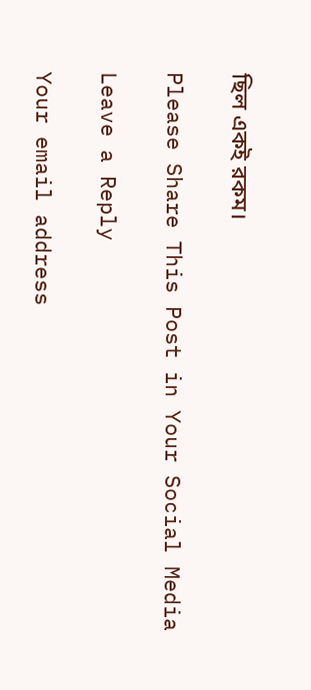ছিল একই রকম।

Please Share This Post in Your Social Media

Leave a Reply

Your email address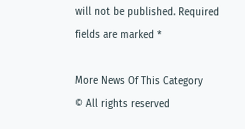will not be published. Required fields are marked *

More News Of This Category
© All rights reserved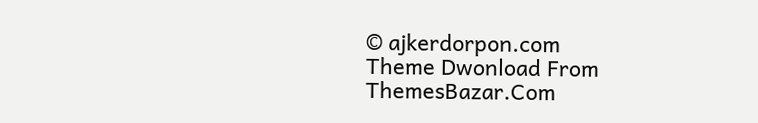© ajkerdorpon.com
Theme Dwonload From ThemesBazar.Com